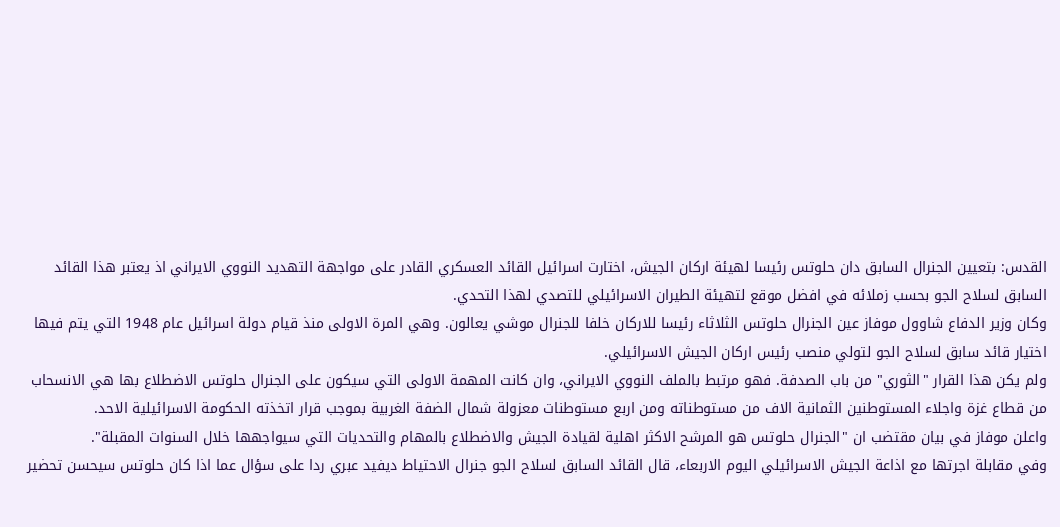القدس: بتعيين الجنرال السابق دان حلوتس رئيسا لهيئة اركان الجيش، اختارت اسرائيل القائد العسكري القادر على مواجهة التهديد النووي الايراني اذ يعتبر هذا القائد السابق لسلاح الجو بحسب زملائه في افضل موقع لتهيئة الطيران الاسرائيلي للتصدي لهذا التحدي.
وكان وزير الدفاع شاوول موفاز عين الجنرال حلوتس الثلاثاء رئيسا للاركان خلفا للجنرال موشي يعالون. وهي المرة الاولى منذ قيام دولة اسرائيل عام 1948 التي يتم فيها اختيار قائد سابق لسلاح الجو لتولي منصب رئيس اركان الجيش الاسرائيلي.
ولم يكن هذا القرار "الثوري" من باب الصدفة. فهو مرتبط بالملف النووي الايراني، وان كانت المهمة الاولى التي سيكون على الجنرال حلوتس الاضطلاع بها هي الانسحاب من قطاع غزة واجلاء المستوطنين الثمانية الاف من مستوطناته ومن اربع مستوطنات معزولة شمال الضفة الغربية بموجب قرار اتخذته الحكومة الاسرائيلية الاحد.
واعلن موفاز في بيان مقتضب ان "الجنرال حلوتس هو المرشح الاكثر اهلية لقيادة الجيش والاضطلاع بالمهام والتحديات التي سيواجهها خلال السنوات المقبلة".
وفي مقابلة اجرتها مع اذاعة الجيش الاسرائيلي اليوم الاربعاء، قال القائد السابق لسلاح الجو جنرال الاحتياط ديفيد عبري ردا على سؤال عما اذا كان حلوتس سيحسن تحضير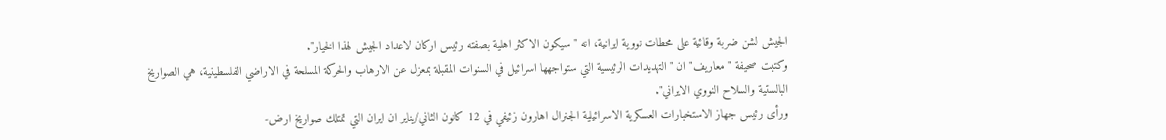الجيش لشن ضربة وقائية على محطات نووية ايرانية، انه "سيكون الاكثر اهلية بصفته رئيس اركان لاعداد الجيش لهذا الخيار".
وكتبت صحيفة "معاريف" ان "التهديدات الرئيسية التي ستواجهها اسرائيل في السنوات المقبلة بمعزل عن الارهاب والحركة المسلحة في الاراضي الفلسطينية، هي الصواريخ البالستية والسلاح النووي الايراني".
ورأى رئيس جهاز الاستخبارات العسكرية الاسرائيلية الجنرال اهارون زئيفي في 12 كانون الثاني/يناير ان ايران التي تمتلك صواريخ ارض-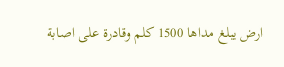ارض يبلغ مداها 1500 كلم وقادرة على اصابة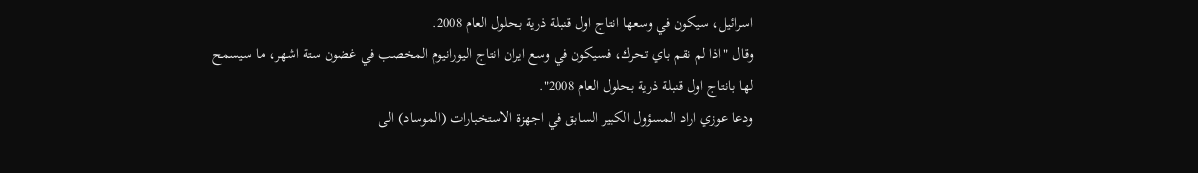اسرائيل، سيكون في وسعها انتاج اول قنبلة ذرية بحلول العام 2008.
وقال "اذا لم نقم باي تحرك، فسيكون في وسع ايران انتاج اليورانيوم المخصب في غضون ستة اشهر، ما سيسمح لها بانتاج اول قنبلة ذرية بحلول العام 2008".
ودعا عوزي اراد المسؤول الكبير السابق في اجهزة الاستخبارات (الموساد) الى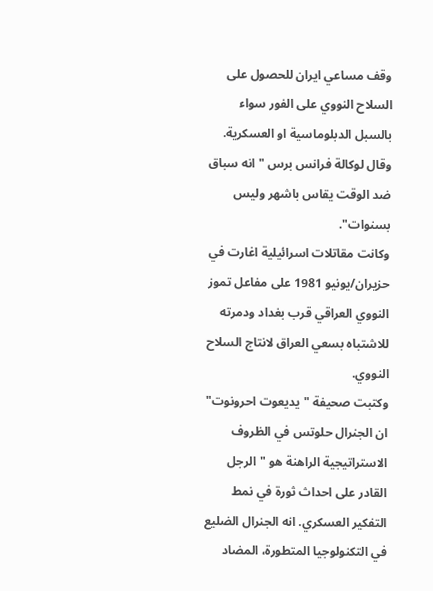وقف مساعي ايران للحصول على السلاح النووي على الفور سواء بالسبل الدبلوماسية او العسكرية. وقال لوكالة فرانس برس "انه سباق ضد الوقت يقاس باشهر وليس بسنوات".
وكانت مقاتلات اسرائيلية اغارت في حزيران/يونيو 1981 على مفاعل تموز النووي العراقي قرب بغداد ودمرته للاشتباه بسعي العراق لانتاج السلاح النووي.
وكتبت صحيفة "يديعوت احرونوت" ان الجنرال حلوتس في الظروف الاستراتيجية الراهنة هو "الرجل القادر على احداث ثورة في نمط التفكير العسكري. انه الجنرال الضليع في التكنولوجيا المتطورة، المضاد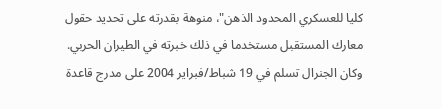كليا للعسكري المحدود الذهن"، منوهة بقدرته على تحديد حقول معارك المستقبل مستخدما في ذلك خبرته في الطيران الحربي.
وكان الجنرال تسلم في 19 شباط/فبراير 2004 على مدرج قاعدة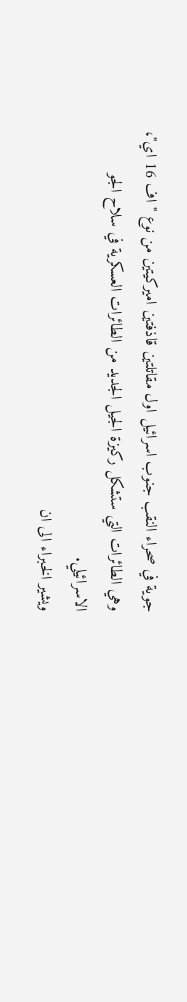جوية في صحراء النقب جنوب اسرائيل اول مقاتلتين قاذفتين اميركيتين من نوع "اف 16 اي"، وهي الطائرات التي ستشكل ركيزة الجيل الجديد من الطائرات العسكرية في سلاح الجو الاسرائيلي.
ويشير الخبراء الى ان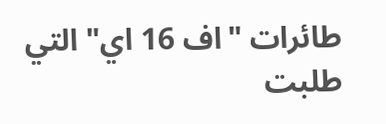طائرات "اف 16 اي" التي طلبت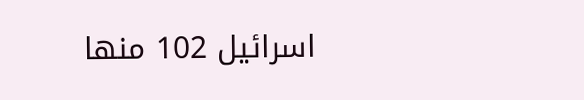اسرائيل 102 منها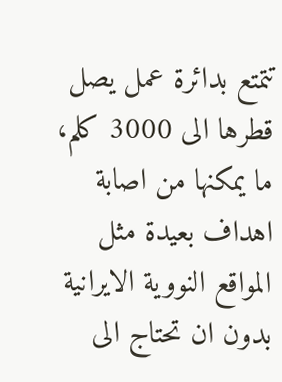تتمتع بدائرة عمل يصل قطرها الى 3000 كلم، ما يمكنها من اصابة اهداف بعيدة مثل المواقع النووية الايرانية بدون ان تحتاج الى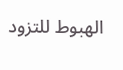الهبوط للتزود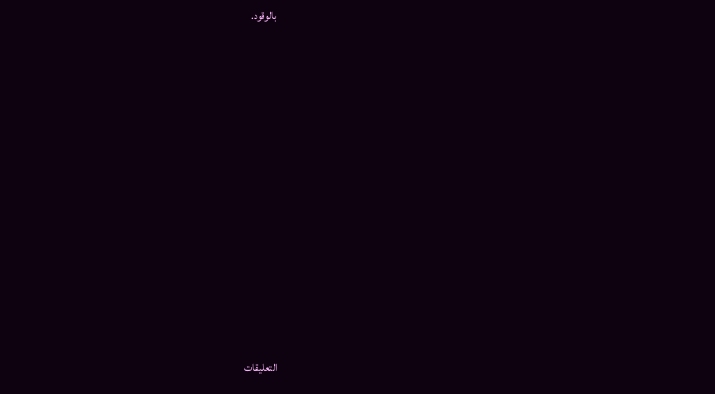بالوقود.













التعليقات